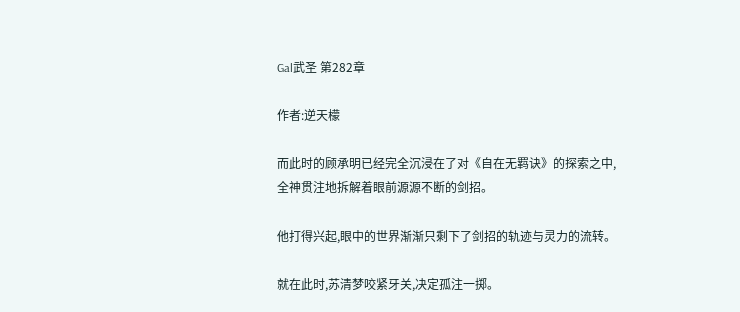Gal武圣 第282章

作者:逆天檬

而此时的顾承明已经完全沉浸在了对《自在无羁诀》的探索之中,全神贯注地拆解着眼前源源不断的剑招。

他打得兴起,眼中的世界渐渐只剩下了剑招的轨迹与灵力的流转。

就在此时,苏清梦咬紧牙关,决定孤注一掷。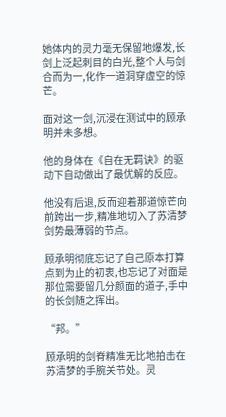她体内的灵力毫无保留地爆发,长剑上泛起刺目的白光,整个人与剑合而为一,化作一道洞穿虚空的惊芒。

面对这一剑,沉浸在测试中的顾承明并未多想。

他的身体在《自在无羁诀》的驱动下自动做出了最优解的反应。

他没有后退,反而迎着那道惊芒向前跨出一步,精准地切入了苏清梦剑势最薄弱的节点。

顾承明彻底忘记了自己原本打算点到为止的初衷,也忘记了对面是那位需要留几分颜面的道子,手中的长剑随之挥出。

“邦。”

顾承明的剑脊精准无比地拍击在苏清梦的手腕关节处。灵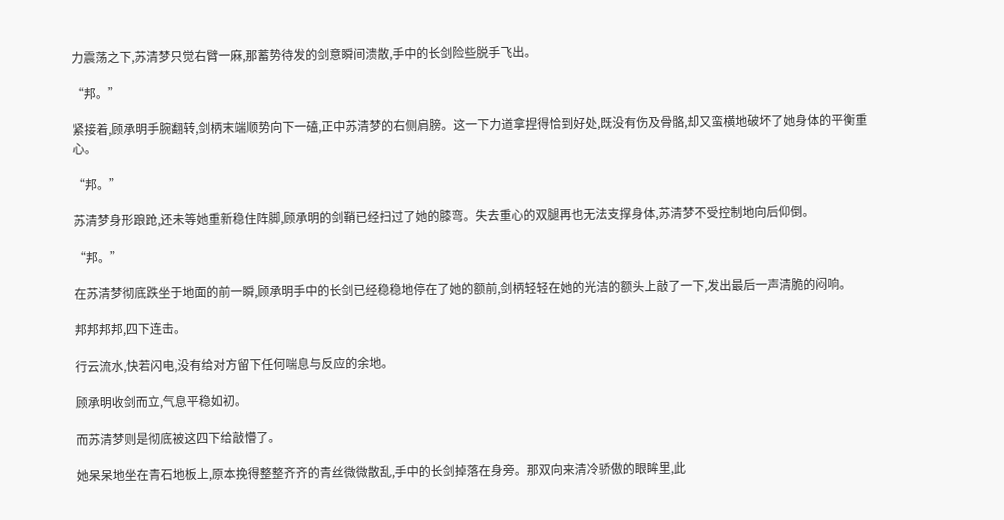力震荡之下,苏清梦只觉右臂一麻,那蓄势待发的剑意瞬间溃散,手中的长剑险些脱手飞出。

“邦。”

紧接着,顾承明手腕翻转,剑柄末端顺势向下一磕,正中苏清梦的右侧肩膀。这一下力道拿捏得恰到好处,既没有伤及骨骼,却又蛮横地破坏了她身体的平衡重心。

“邦。”

苏清梦身形踉跄,还未等她重新稳住阵脚,顾承明的剑鞘已经扫过了她的膝弯。失去重心的双腿再也无法支撑身体,苏清梦不受控制地向后仰倒。

“邦。”

在苏清梦彻底跌坐于地面的前一瞬,顾承明手中的长剑已经稳稳地停在了她的额前,剑柄轻轻在她的光洁的额头上敲了一下,发出最后一声清脆的闷响。

邦邦邦邦,四下连击。

行云流水,快若闪电,没有给对方留下任何喘息与反应的余地。

顾承明收剑而立,气息平稳如初。

而苏清梦则是彻底被这四下给敲懵了。

她呆呆地坐在青石地板上,原本挽得整整齐齐的青丝微微散乱,手中的长剑掉落在身旁。那双向来清冷骄傲的眼眸里,此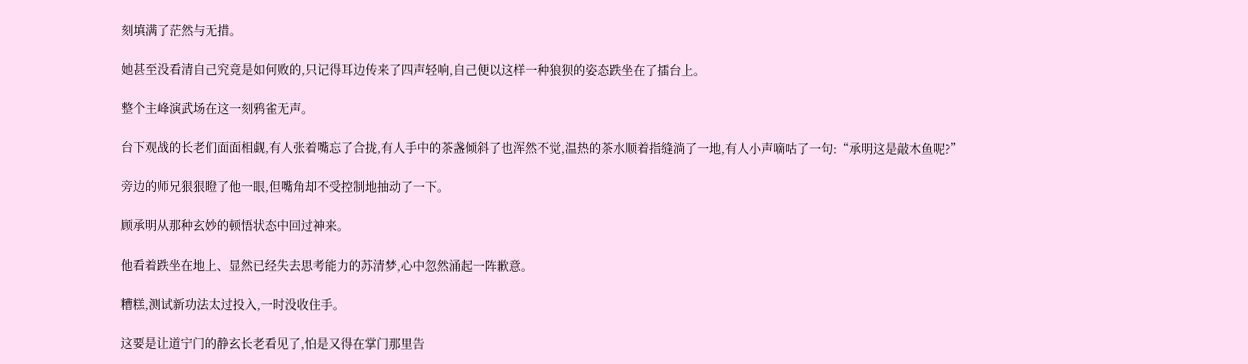刻填满了茫然与无措。

她甚至没看清自己究竟是如何败的,只记得耳边传来了四声轻响,自己便以这样一种狼狈的姿态跌坐在了擂台上。

整个主峰演武场在这一刻鸦雀无声。

台下观战的长老们面面相觑,有人张着嘴忘了合拢,有人手中的茶盏倾斜了也浑然不觉,温热的茶水顺着指缝淌了一地,有人小声嘀咕了一句:“承明这是敲木鱼呢?”

旁边的师兄狠狠瞪了他一眼,但嘴角却不受控制地抽动了一下。

顾承明从那种玄妙的顿悟状态中回过神来。

他看着跌坐在地上、显然已经失去思考能力的苏清梦,心中忽然涌起一阵歉意。

糟糕,测试新功法太过投入,一时没收住手。

这要是让道宁门的静玄长老看见了,怕是又得在掌门那里告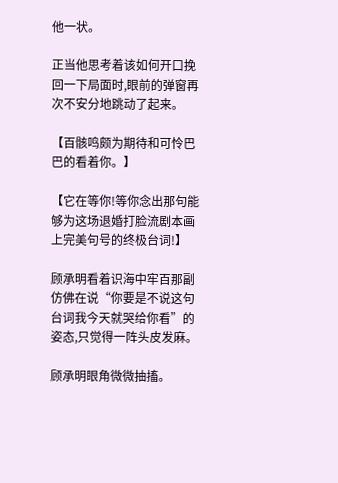他一状。

正当他思考着该如何开口挽回一下局面时,眼前的弹窗再次不安分地跳动了起来。

【百骸鸣颇为期待和可怜巴巴的看着你。】

【它在等你!等你念出那句能够为这场退婚打脸流剧本画上完美句号的终极台词!】

顾承明看着识海中牢百那副仿佛在说“你要是不说这句台词我今天就哭给你看”的姿态,只觉得一阵头皮发麻。

顾承明眼角微微抽搐。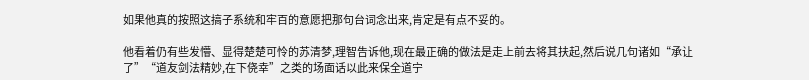如果他真的按照这搞子系统和牢百的意愿把那句台词念出来,肯定是有点不妥的。

他看着仍有些发懵、显得楚楚可怜的苏清梦,理智告诉他,现在最正确的做法是走上前去将其扶起,然后说几句诸如“承让了”“道友剑法精妙,在下侥幸”之类的场面话以此来保全道宁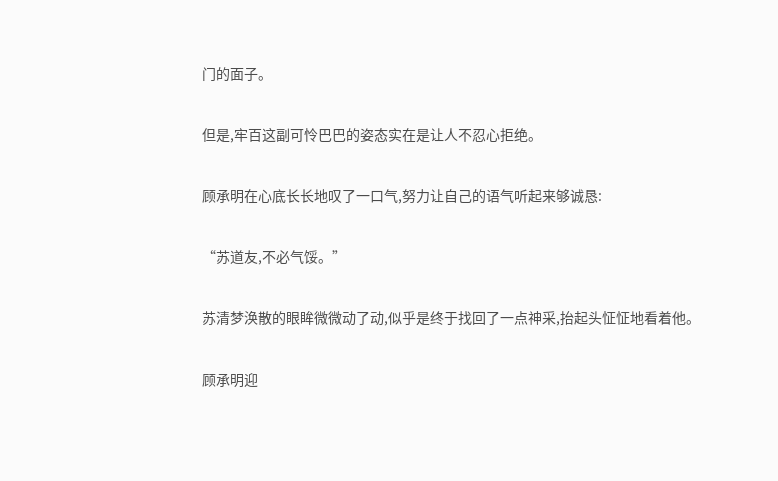门的面子。

但是,牢百这副可怜巴巴的姿态实在是让人不忍心拒绝。

顾承明在心底长长地叹了一口气,努力让自己的语气听起来够诚恳:

“苏道友,不必气馁。”

苏清梦涣散的眼眸微微动了动,似乎是终于找回了一点神采,抬起头怔怔地看着他。

顾承明迎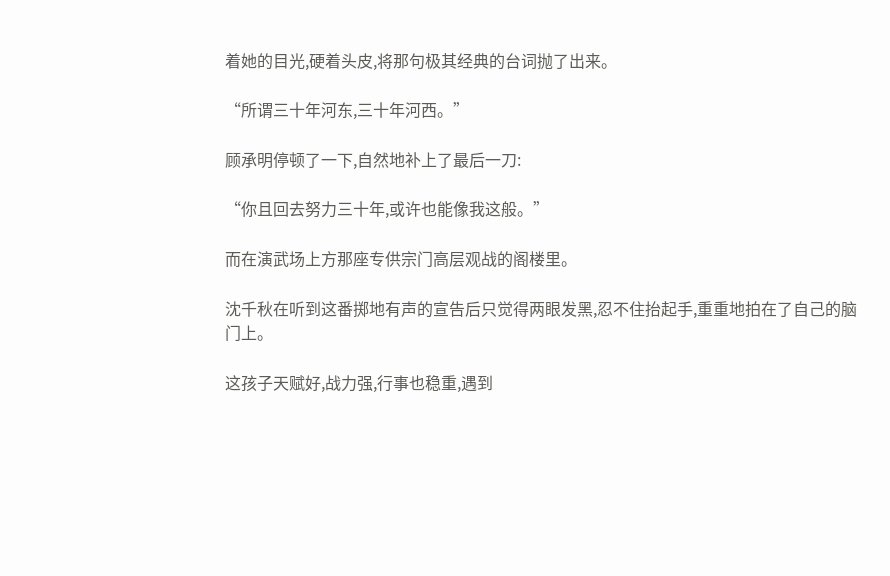着她的目光,硬着头皮,将那句极其经典的台词抛了出来。

“所谓三十年河东,三十年河西。”

顾承明停顿了一下,自然地补上了最后一刀:

“你且回去努力三十年,或许也能像我这般。”

而在演武场上方那座专供宗门高层观战的阁楼里。

沈千秋在听到这番掷地有声的宣告后只觉得两眼发黑,忍不住抬起手,重重地拍在了自己的脑门上。

这孩子天赋好,战力强,行事也稳重,遇到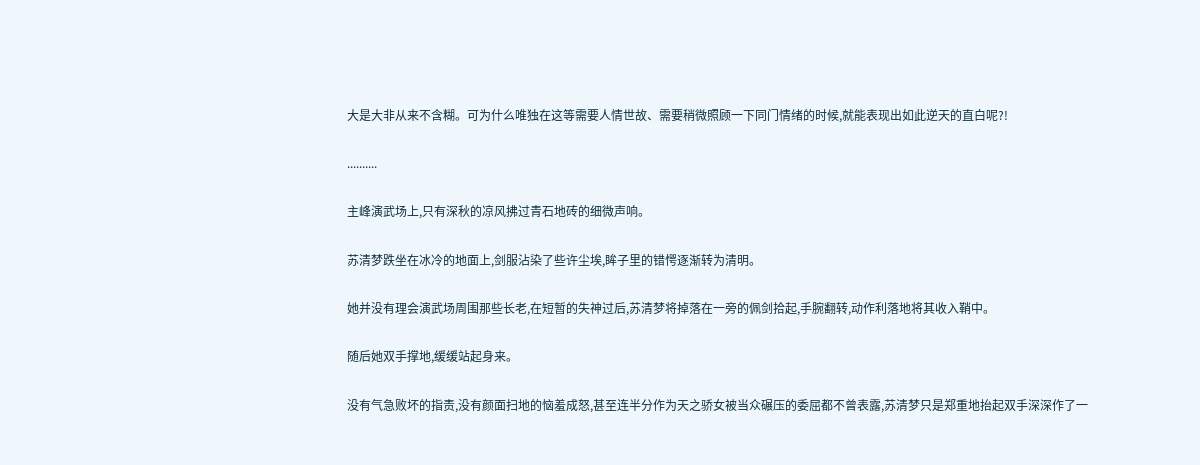大是大非从来不含糊。可为什么唯独在这等需要人情世故、需要稍微照顾一下同门情绪的时候,就能表现出如此逆天的直白呢?!

..........

主峰演武场上,只有深秋的凉风拂过青石地砖的细微声响。

苏清梦跌坐在冰冷的地面上,剑服沾染了些许尘埃,眸子里的错愕逐渐转为清明。

她并没有理会演武场周围那些长老,在短暂的失神过后,苏清梦将掉落在一旁的佩剑拾起,手腕翻转,动作利落地将其收入鞘中。

随后她双手撑地,缓缓站起身来。

没有气急败坏的指责,没有颜面扫地的恼羞成怒,甚至连半分作为天之骄女被当众碾压的委屈都不曾表露,苏清梦只是郑重地抬起双手深深作了一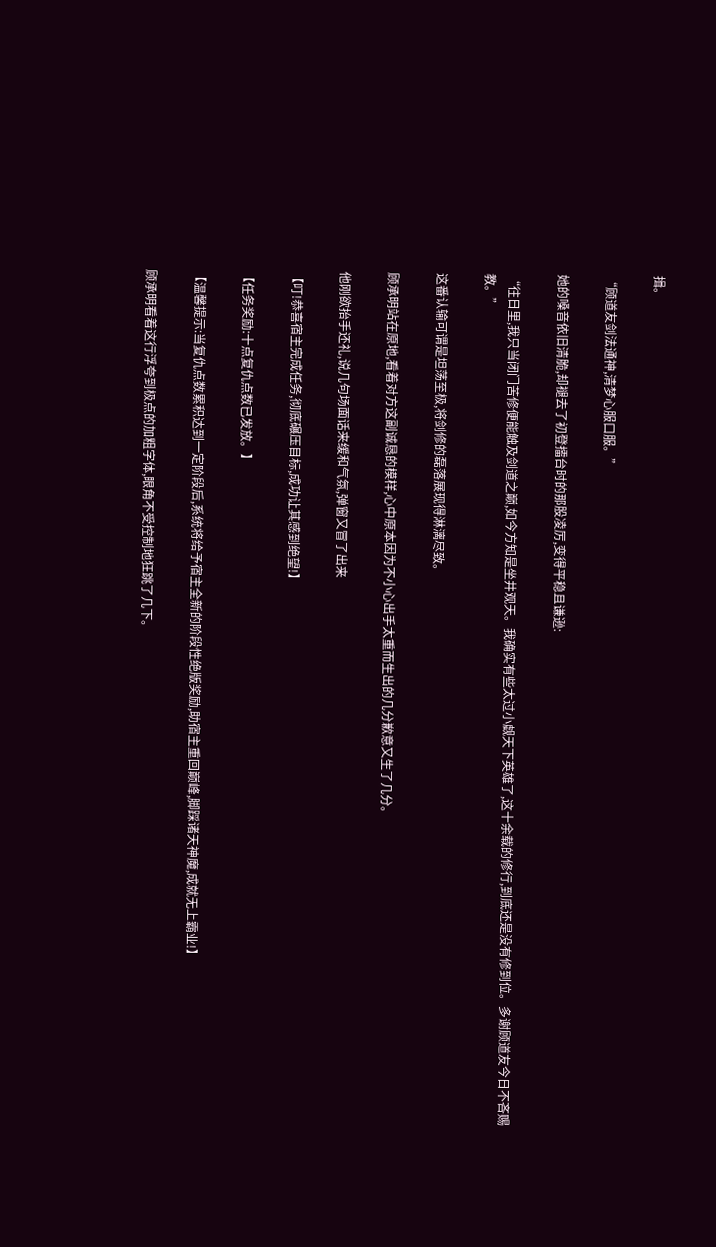揖。

“顾道友剑法通神,清梦心服口服。”

她的嗓音依旧清脆,却褪去了初登擂台时的那股凌厉,变得平稳且谦逊:

“往日里,我只当闭门苦修便能触及剑道之巅,如今方知是坐井观天。我确实有些太过小觑天下英雄了,这十余载的修行,到底还是没有修到位。多谢顾道友今日不吝赐教。”

这番认输可谓是坦荡至极,将剑修的磊落展现得淋漓尽致。

顾承明站在原地,看着对方这副诚恳的模样,心中原本因为不小心出手太重而生出的几分歉意又生了几分。

他刚欲抬手还礼,说几句场面话来缓和气氛,弹窗又冒了出来

【叮!恭喜宿主完成任务,彻底碾压目标,成功让其感到绝望!】

【任务奖励:十点复仇点数已发放。】

【温馨提示:当复仇点数累积达到一定阶段后,系统将给予宿主全新的阶段性绝版奖励,助宿主重回巅峰,脚踩诸天神魔,成就无上霸业!】

顾承明看着这行浮夸到极点的加粗字体,眼角不受控制地狂跳了几下。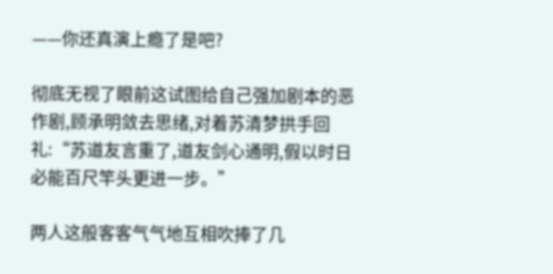——你还真演上瘾了是吧?

彻底无视了眼前这试图给自己强加剧本的恶作剧,顾承明敛去思绪,对着苏清梦拱手回礼:“苏道友言重了,道友剑心通明,假以时日必能百尺竿头更进一步。”

两人这般客客气气地互相吹捧了几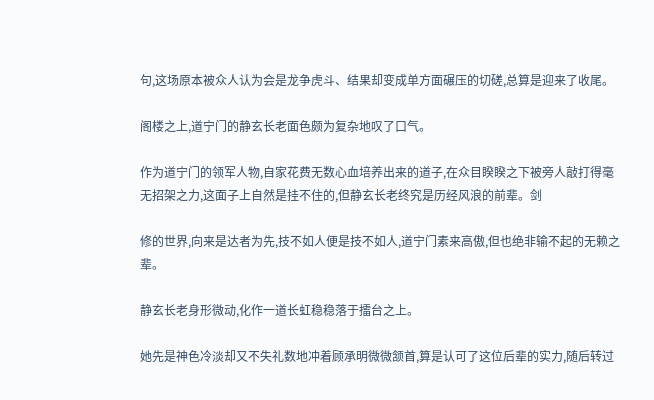句,这场原本被众人认为会是龙争虎斗、结果却变成单方面碾压的切磋,总算是迎来了收尾。

阁楼之上,道宁门的静玄长老面色颇为复杂地叹了口气。

作为道宁门的领军人物,自家花费无数心血培养出来的道子,在众目睽睽之下被旁人敲打得毫无招架之力,这面子上自然是挂不住的,但静玄长老终究是历经风浪的前辈。剑

修的世界,向来是达者为先,技不如人便是技不如人,道宁门素来高傲,但也绝非输不起的无赖之辈。

静玄长老身形微动,化作一道长虹稳稳落于擂台之上。

她先是神色冷淡却又不失礼数地冲着顾承明微微颔首,算是认可了这位后辈的实力,随后转过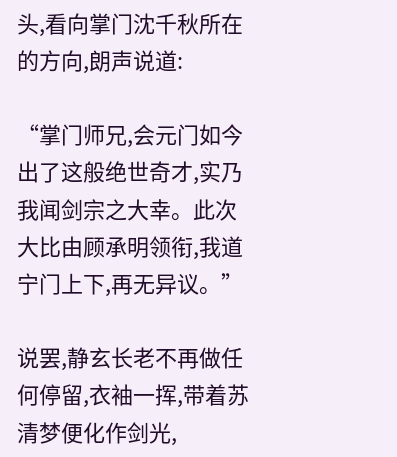头,看向掌门沈千秋所在的方向,朗声说道:

“掌门师兄,会元门如今出了这般绝世奇才,实乃我闻剑宗之大幸。此次大比由顾承明领衔,我道宁门上下,再无异议。”

说罢,静玄长老不再做任何停留,衣袖一挥,带着苏清梦便化作剑光,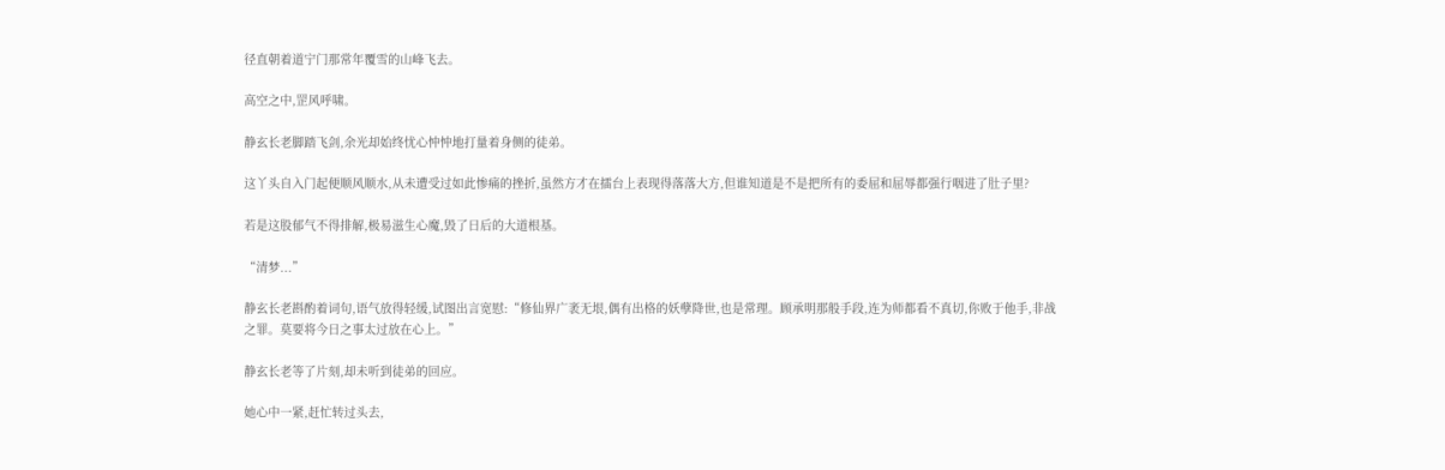径直朝着道宁门那常年覆雪的山峰飞去。

高空之中,罡风呼啸。

静玄长老脚踏飞剑,余光却始终忧心忡忡地打量着身侧的徒弟。

这丫头自入门起便顺风顺水,从未遭受过如此惨痛的挫折,虽然方才在擂台上表现得落落大方,但谁知道是不是把所有的委屈和屈辱都强行咽进了肚子里?

若是这股郁气不得排解,极易滋生心魔,毁了日后的大道根基。

“清梦...”

静玄长老斟酌着词句,语气放得轻缓,试图出言宽慰:“修仙界广袤无垠,偶有出格的妖孽降世,也是常理。顾承明那般手段,连为师都看不真切,你败于他手,非战之罪。莫要将今日之事太过放在心上。”

静玄长老等了片刻,却未听到徒弟的回应。

她心中一紧,赶忙转过头去,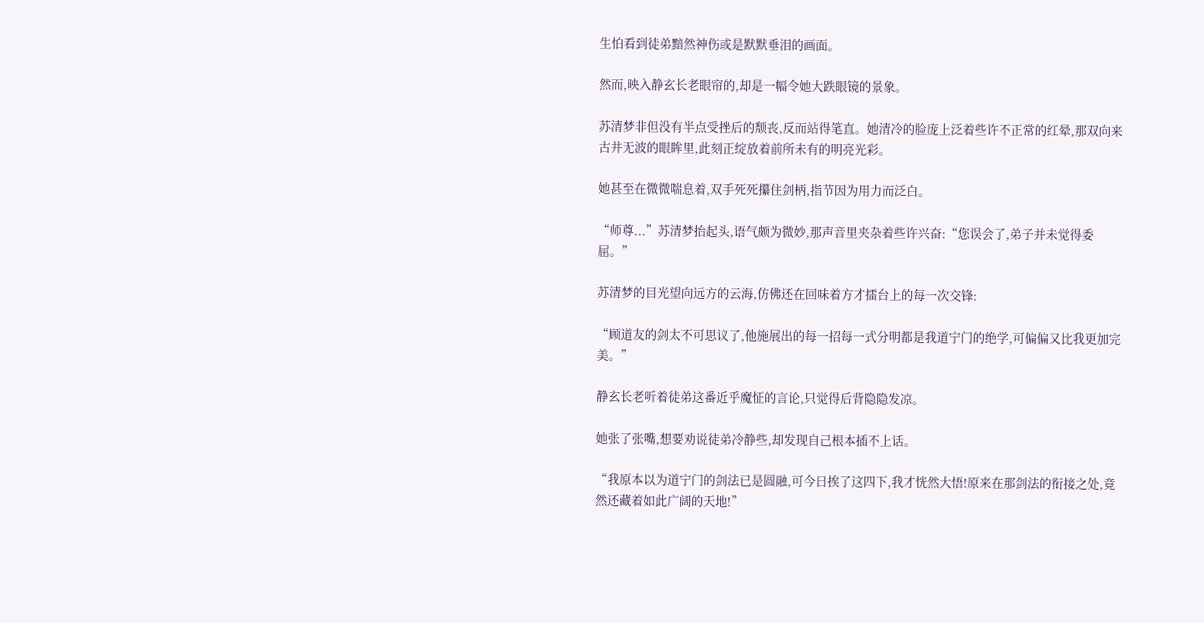生怕看到徒弟黯然神伤或是默默垂泪的画面。

然而,映入静玄长老眼帘的,却是一幅令她大跌眼镜的景象。

苏清梦非但没有半点受挫后的颓丧,反而站得笔直。她清冷的脸庞上泛着些许不正常的红晕,那双向来古井无波的眼眸里,此刻正绽放着前所未有的明亮光彩。

她甚至在微微喘息着,双手死死攥住剑柄,指节因为用力而泛白。

“师尊...”苏清梦抬起头,语气颇为微妙,那声音里夹杂着些许兴奋:“您误会了,弟子并未觉得委屈。”

苏清梦的目光望向远方的云海,仿佛还在回味着方才擂台上的每一次交锋:

“顾道友的剑太不可思议了,他施展出的每一招每一式分明都是我道宁门的绝学,可偏偏又比我更加完美。”

静玄长老听着徒弟这番近乎魔怔的言论,只觉得后背隐隐发凉。

她张了张嘴,想要劝说徒弟冷静些,却发现自己根本插不上话。

“我原本以为道宁门的剑法已是圆融,可今日挨了这四下,我才恍然大悟!原来在那剑法的衔接之处,竟然还藏着如此广阔的天地!”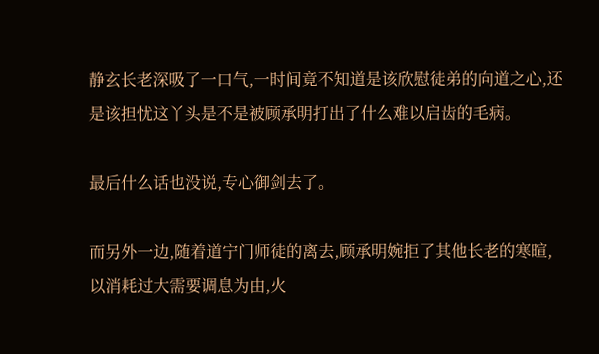静玄长老深吸了一口气,一时间竟不知道是该欣慰徒弟的向道之心,还是该担忧这丫头是不是被顾承明打出了什么难以启齿的毛病。

最后什么话也没说,专心御剑去了。

而另外一边,随着道宁门师徒的离去,顾承明婉拒了其他长老的寒暄,以消耗过大需要调息为由,火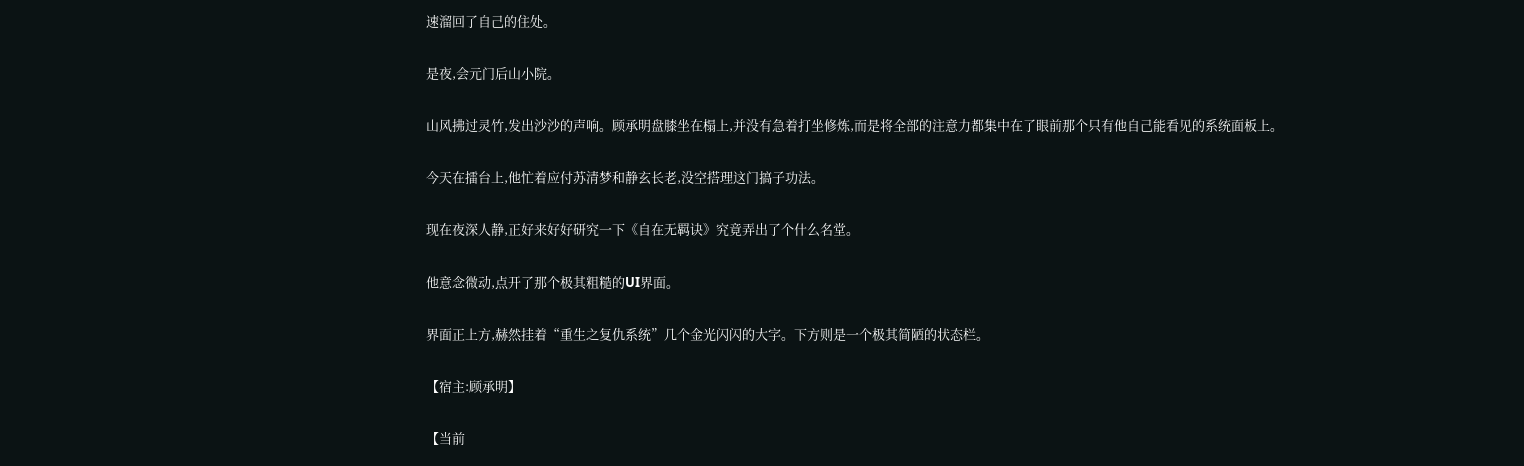速溜回了自己的住处。

是夜,会元门后山小院。

山风拂过灵竹,发出沙沙的声响。顾承明盘膝坐在榻上,并没有急着打坐修炼,而是将全部的注意力都集中在了眼前那个只有他自己能看见的系统面板上。

今天在擂台上,他忙着应付苏清梦和静玄长老,没空搭理这门搞子功法。

现在夜深人静,正好来好好研究一下《自在无羁诀》究竟弄出了个什么名堂。

他意念微动,点开了那个极其粗糙的UI界面。

界面正上方,赫然挂着“重生之复仇系统”几个金光闪闪的大字。下方则是一个极其简陋的状态栏。

【宿主:顾承明】

【当前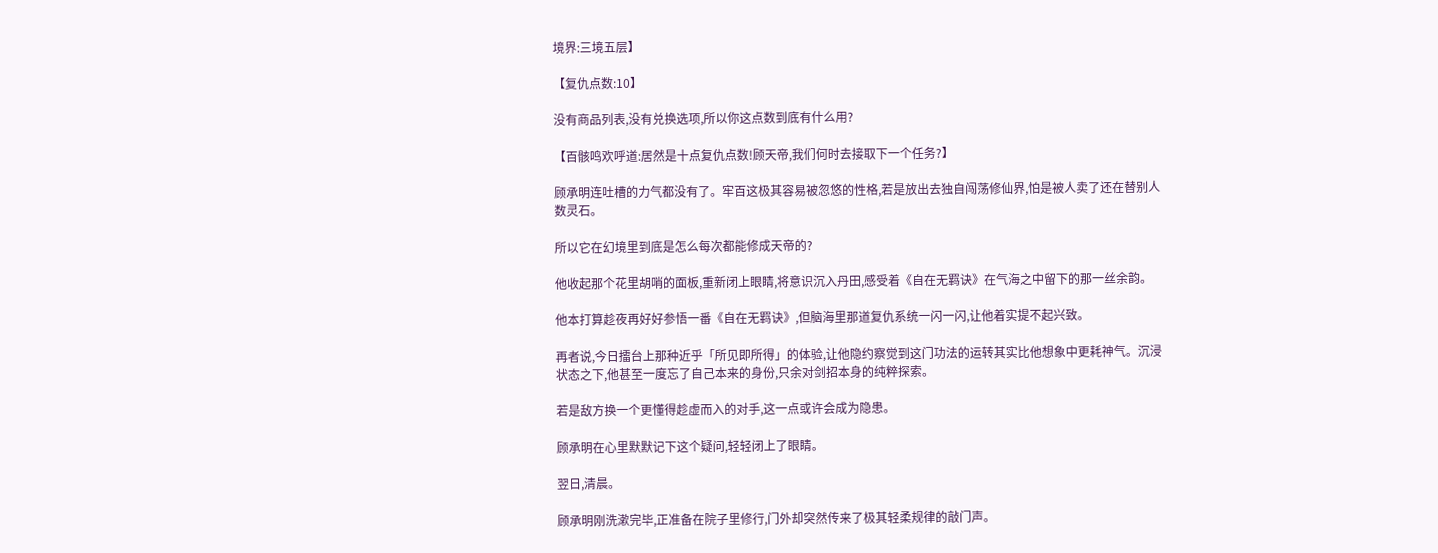境界:三境五层】

【复仇点数:10】

没有商品列表,没有兑换选项,所以你这点数到底有什么用?

【百骸鸣欢呼道:居然是十点复仇点数!顾天帝,我们何时去接取下一个任务?】

顾承明连吐槽的力气都没有了。牢百这极其容易被忽悠的性格,若是放出去独自闯荡修仙界,怕是被人卖了还在替别人数灵石。

所以它在幻境里到底是怎么每次都能修成天帝的?

他收起那个花里胡哨的面板,重新闭上眼睛,将意识沉入丹田,感受着《自在无羁诀》在气海之中留下的那一丝余韵。

他本打算趁夜再好好参悟一番《自在无羁诀》,但脑海里那道复仇系统一闪一闪,让他着实提不起兴致。

再者说,今日擂台上那种近乎「所见即所得」的体验,让他隐约察觉到这门功法的运转其实比他想象中更耗神气。沉浸状态之下,他甚至一度忘了自己本来的身份,只余对剑招本身的纯粹探索。

若是敌方换一个更懂得趁虚而入的对手,这一点或许会成为隐患。

顾承明在心里默默记下这个疑问,轻轻闭上了眼睛。

翌日,清晨。

顾承明刚洗漱完毕,正准备在院子里修行,门外却突然传来了极其轻柔规律的敲门声。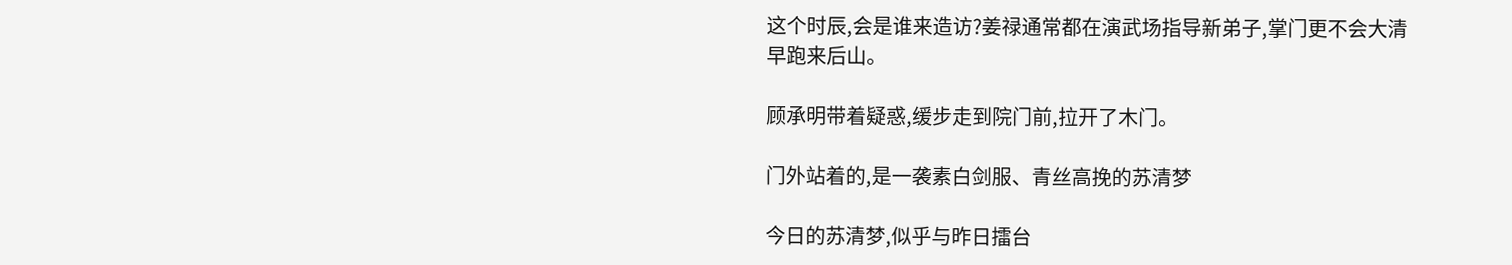这个时辰,会是谁来造访?姜禄通常都在演武场指导新弟子,掌门更不会大清早跑来后山。

顾承明带着疑惑,缓步走到院门前,拉开了木门。

门外站着的,是一袭素白剑服、青丝高挽的苏清梦

今日的苏清梦,似乎与昨日擂台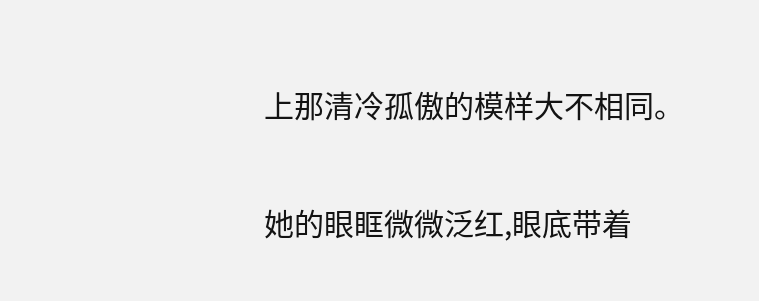上那清冷孤傲的模样大不相同。

她的眼眶微微泛红,眼底带着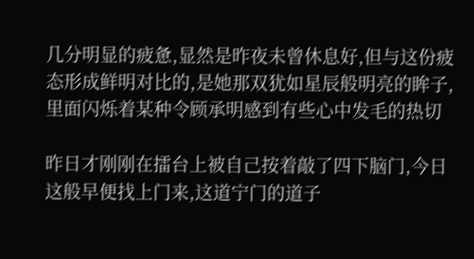几分明显的疲惫,显然是昨夜未曾休息好,但与这份疲态形成鲜明对比的,是她那双犹如星辰般明亮的眸子,里面闪烁着某种令顾承明感到有些心中发毛的热切

昨日才刚刚在擂台上被自己按着敲了四下脑门,今日这般早便找上门来,这道宁门的道子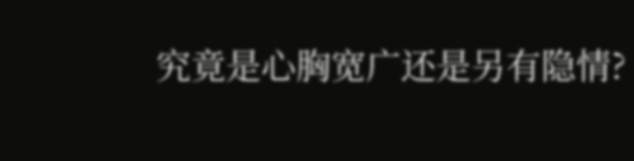究竟是心胸宽广还是另有隐情?